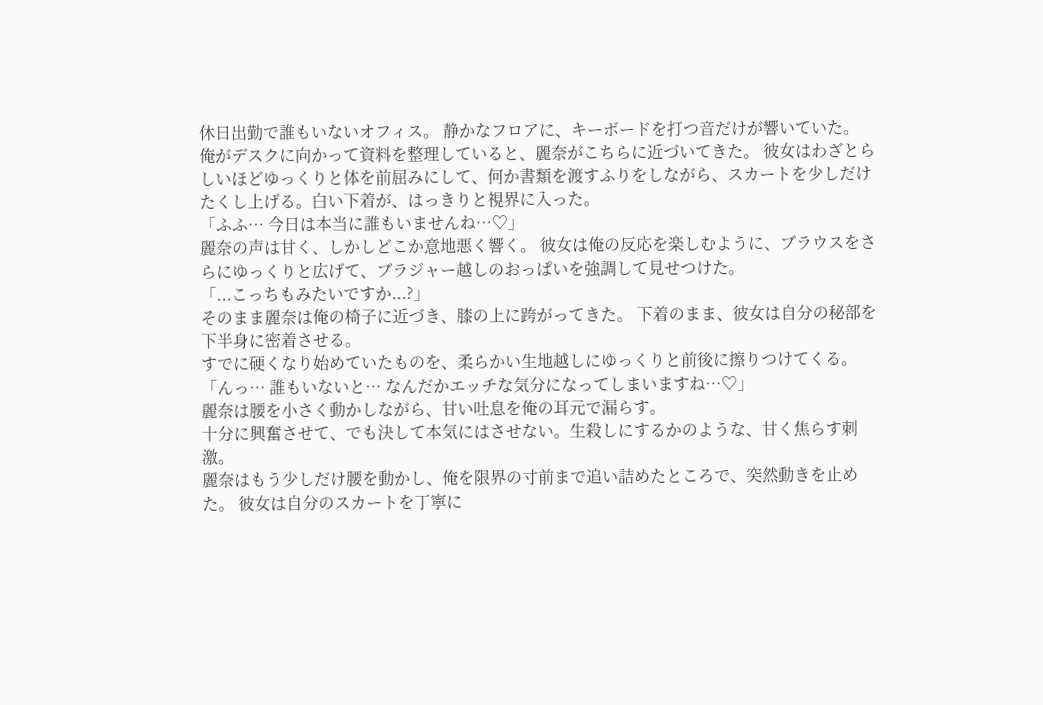休日出勤で誰もいないオフィス。 静かなフロアに、キーボードを打つ音だけが響いていた。
俺がデスクに向かって資料を整理していると、麗奈がこちらに近づいてきた。 彼女はわざとらしいほどゆっくりと体を前屈みにして、何か書類を渡すふりをしながら、スカートを少しだけたくし上げる。白い下着が、はっきりと視界に入った。
「ふふ… 今日は本当に誰もいませんね…♡」
麗奈の声は甘く、しかしどこか意地悪く響く。 彼女は俺の反応を楽しむように、ブラウスをさらにゆっくりと広げて、ブラジャー越しのおっぱいを強調して見せつけた。
「...こっちもみたいですか...?」
そのまま麗奈は俺の椅子に近づき、膝の上に跨がってきた。 下着のまま、彼女は自分の秘部を下半身に密着させる。
すでに硬くなり始めていたものを、柔らかい生地越しにゆっくりと前後に擦りつけてくる。
「んっ… 誰もいないと… なんだかエッチな気分になってしまいますね…♡」
麗奈は腰を小さく動かしながら、甘い吐息を俺の耳元で漏らす。
十分に興奮させて、でも決して本気にはさせない。生殺しにするかのような、甘く焦らす刺激。
麗奈はもう少しだけ腰を動かし、俺を限界の寸前まで追い詰めたところで、突然動きを止めた。 彼女は自分のスカートを丁寧に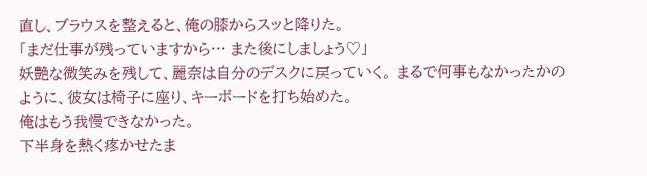直し、ブラウスを整えると、俺の膝からスッと降りた。
「まだ仕事が残っていますから… また後にしましょう♡」
妖艶な微笑みを残して、麗奈は自分のデスクに戻っていく。 まるで何事もなかったかのように、彼女は椅子に座り、キーボードを打ち始めた。
俺はもう我慢できなかった。
下半身を熱く疼かせたま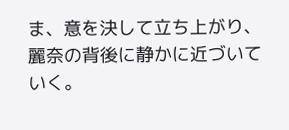ま、意を決して立ち上がり、麗奈の背後に静かに近づいていく。